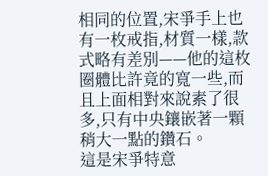相同的位置,宋爭手上也有一枚戒指,材質一樣,款式略有差別——他的這枚圈體比許竟的寬一些,而且上面相對來說素了很多,只有中央鑲嵌著一顆稍大一點的鑽石。
這是宋爭特意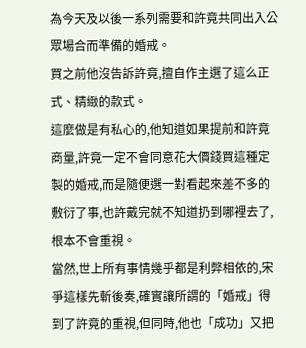為今天及以後一系列需要和許竟共同出入公眾場合而準備的婚戒。
買之前他沒告訴許竟,擅自作主選了這么正式、精緻的款式。
這麼做是有私心的,他知道如果提前和許竟商量,許竟一定不會同意花大價錢買這種定製的婚戒,而是隨便選一對看起來差不多的敷衍了事,也許戴完就不知道扔到哪裡去了,根本不會重視。
當然,世上所有事情幾乎都是利弊相依的,宋爭這樣先斬後奏,確實讓所謂的「婚戒」得到了許竟的重視,但同時,他也「成功」又把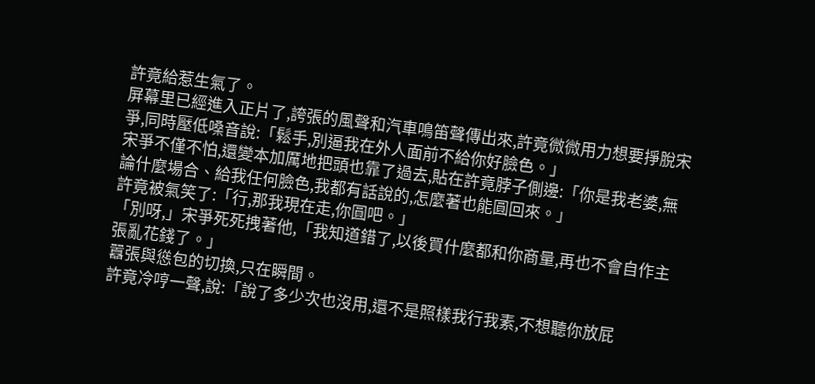許竟給惹生氣了。
屏幕里已經進入正片了,誇張的風聲和汽車鳴笛聲傳出來,許竟微微用力想要掙脫宋爭,同時壓低嗓音說:「鬆手,別逼我在外人面前不給你好臉色。」
宋爭不僅不怕,還變本加厲地把頭也靠了過去,貼在許竟脖子側邊:「你是我老婆,無論什麼場合、給我任何臉色,我都有話說的,怎麼著也能圓回來。」
許竟被氣笑了:「行,那我現在走,你圓吧。」
「別呀,」宋爭死死拽著他,「我知道錯了,以後買什麼都和你商量,再也不會自作主張亂花錢了。」
囂張與慫包的切換,只在瞬間。
許竟冷哼一聲,說:「說了多少次也沒用,還不是照樣我行我素,不想聽你放屁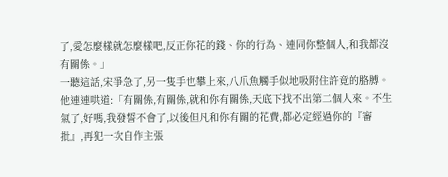了,愛怎麼樣就怎麼樣吧,反正你花的錢、你的行為、連同你整個人,和我都沒有關係。」
一聽這話,宋爭急了,另一隻手也攀上來,八爪魚觸手似地吸附住許竟的胳膊。
他連連哄道:「有關係,有關係,就和你有關係,天底下找不出第二個人來。不生氣了,好嗎,我發誓不會了,以後但凡和你有關的花費,都必定經過你的『審批』,再犯一次自作主張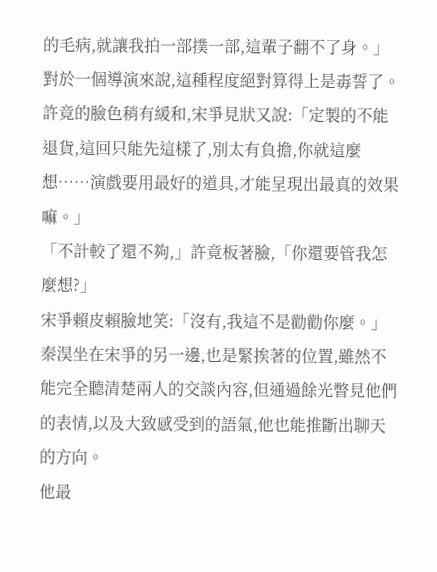的毛病,就讓我拍一部撲一部,這輩子翻不了身。」
對於一個導演來說,這種程度絕對算得上是毒誓了。
許竟的臉色稍有緩和,宋爭見狀又說:「定製的不能退貨,這回只能先這樣了,別太有負擔,你就這麼想……演戲要用最好的道具,才能呈現出最真的效果嘛。」
「不計較了還不夠,」許竟板著臉,「你還要管我怎麼想?」
宋爭賴皮賴臉地笑:「沒有,我這不是勸勸你麼。」
秦淏坐在宋爭的另一邊,也是緊挨著的位置,雖然不能完全聽清楚兩人的交談內容,但通過餘光瞥見他們的表情,以及大致感受到的語氣,他也能推斷出聊天的方向。
他最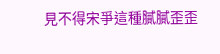見不得宋爭這種膩膩歪歪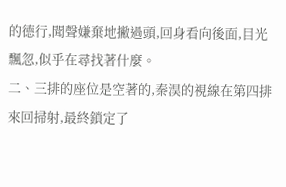的德行,聞聲嫌棄地撇過頭,回身看向後面,目光飄忽,似乎在尋找著什麼。
二、三排的座位是空著的,秦淏的視線在第四排來回掃射,最終鎖定了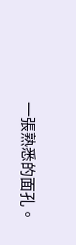一張熟悉的面孔。